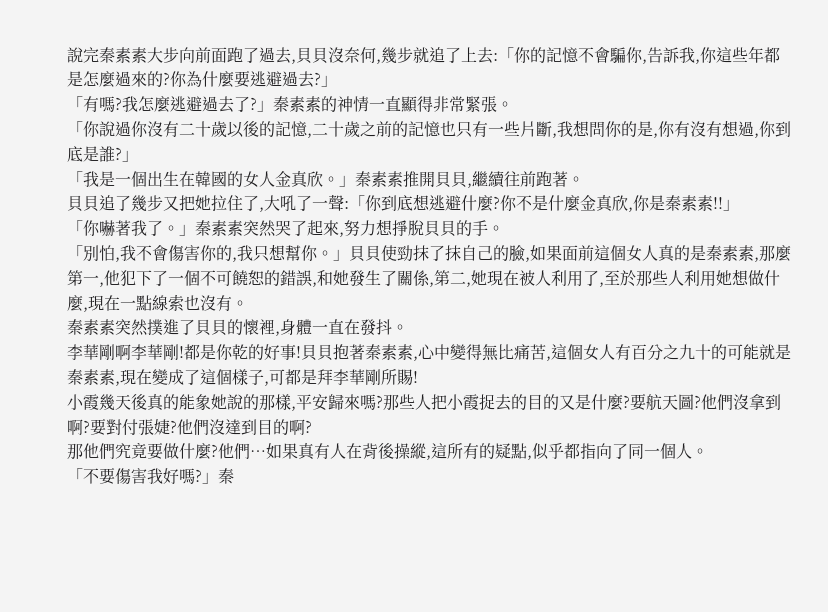說完秦素素大步向前面跑了過去,貝貝沒奈何,幾步就追了上去:「你的記憶不會騙你,告訴我,你這些年都是怎麼過來的?你為什麼要逃避過去?」
「有嗎?我怎麼逃避過去了?」秦素素的神情一直顯得非常緊張。
「你說過你沒有二十歲以後的記憶,二十歲之前的記憶也只有一些片斷,我想問你的是,你有沒有想過,你到底是誰?」
「我是一個出生在韓國的女人金真欣。」秦素素推開貝貝,繼續往前跑著。
貝貝追了幾步又把她拉住了,大吼了一聲:「你到底想逃避什麼?你不是什麼金真欣,你是秦素素!!」
「你嚇著我了。」秦素素突然哭了起來,努力想掙脫貝貝的手。
「別怕,我不會傷害你的,我只想幫你。」貝貝使勁抹了抹自己的臉,如果面前這個女人真的是秦素素,那麼第一,他犯下了一個不可饒恕的錯誤,和她發生了關係,第二,她現在被人利用了,至於那些人利用她想做什麼,現在一點線索也沒有。
秦素素突然撲進了貝貝的懷裡,身體一直在發抖。
李華剛啊李華剛!都是你乾的好事!貝貝抱著秦素素,心中變得無比痛苦,這個女人有百分之九十的可能就是秦素素,現在變成了這個樣子,可都是拜李華剛所賜!
小霞幾天後真的能象她說的那樣,平安歸來嗎?那些人把小霞捉去的目的又是什麼?要航天圖?他們沒拿到啊?要對付張婕?他們沒達到目的啊?
那他們究竟要做什麼?他們…如果真有人在背後操縱,這所有的疑點,似乎都指向了同一個人。
「不要傷害我好嗎?」秦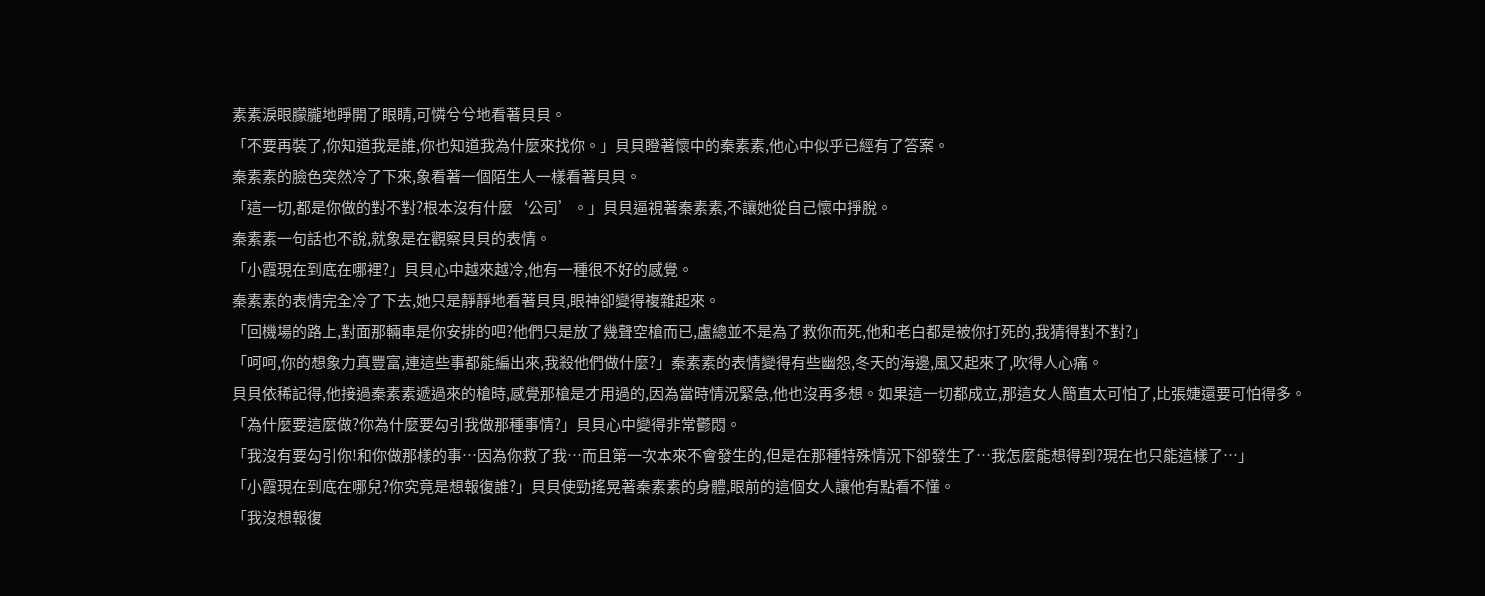素素淚眼朦朧地睜開了眼睛,可憐兮兮地看著貝貝。
「不要再裝了,你知道我是誰,你也知道我為什麼來找你。」貝貝瞪著懷中的秦素素,他心中似乎已經有了答案。
秦素素的臉色突然冷了下來,象看著一個陌生人一樣看著貝貝。
「這一切,都是你做的對不對?根本沒有什麼‘公司’。」貝貝逼視著秦素素,不讓她從自己懷中掙脫。
秦素素一句話也不說,就象是在觀察貝貝的表情。
「小霞現在到底在哪裡?」貝貝心中越來越冷,他有一種很不好的感覺。
秦素素的表情完全冷了下去,她只是靜靜地看著貝貝,眼神卻變得複雜起來。
「回機場的路上,對面那輛車是你安排的吧?他們只是放了幾聲空槍而已,盧總並不是為了救你而死,他和老白都是被你打死的,我猜得對不對?」
「呵呵,你的想象力真豐富,連這些事都能編出來,我殺他們做什麼?」秦素素的表情變得有些幽怨,冬天的海邊,風又起來了,吹得人心痛。
貝貝依稀記得,他接過秦素素遞過來的槍時,感覺那槍是才用過的,因為當時情況緊急,他也沒再多想。如果這一切都成立,那這女人簡直太可怕了,比張婕還要可怕得多。
「為什麼要這麼做?你為什麼要勾引我做那種事情?」貝貝心中變得非常鬱悶。
「我沒有要勾引你!和你做那樣的事…因為你救了我…而且第一次本來不會發生的,但是在那種特殊情況下卻發生了…我怎麼能想得到?現在也只能這樣了…」
「小霞現在到底在哪兒?你究竟是想報復誰?」貝貝使勁搖晃著秦素素的身體,眼前的這個女人讓他有點看不懂。
「我沒想報復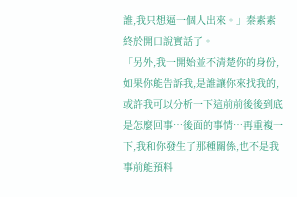誰,我只想逼一個人出來。」秦素素終於開口說實話了。
「另外,我一開始並不清楚你的身份,如果你能告訴我,是誰讓你來找我的,或許我可以分析一下這前前後後到底是怎麼回事…後面的事情…再重複一下,我和你發生了那種關係,也不是我事前能預料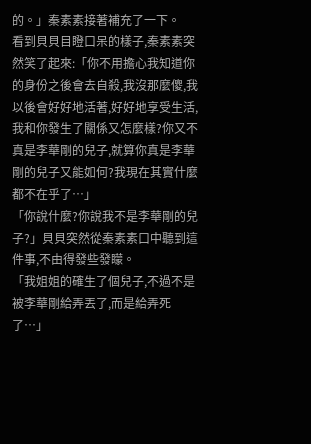的。」秦素素接著補充了一下。
看到貝貝目瞪口呆的樣子,秦素素突然笑了起來:「你不用擔心我知道你的身份之後會去自殺,我沒那麼傻,我以後會好好地活著,好好地享受生活,我和你發生了關係又怎麼樣?你又不真是李華剛的兒子,就算你真是李華剛的兒子又能如何?我現在其實什麼都不在乎了…」
「你說什麼?你說我不是李華剛的兒子?」貝貝突然從秦素素口中聽到這件事,不由得發些發矇。
「我姐姐的確生了個兒子,不過不是被李華剛給弄丟了,而是給弄死了…」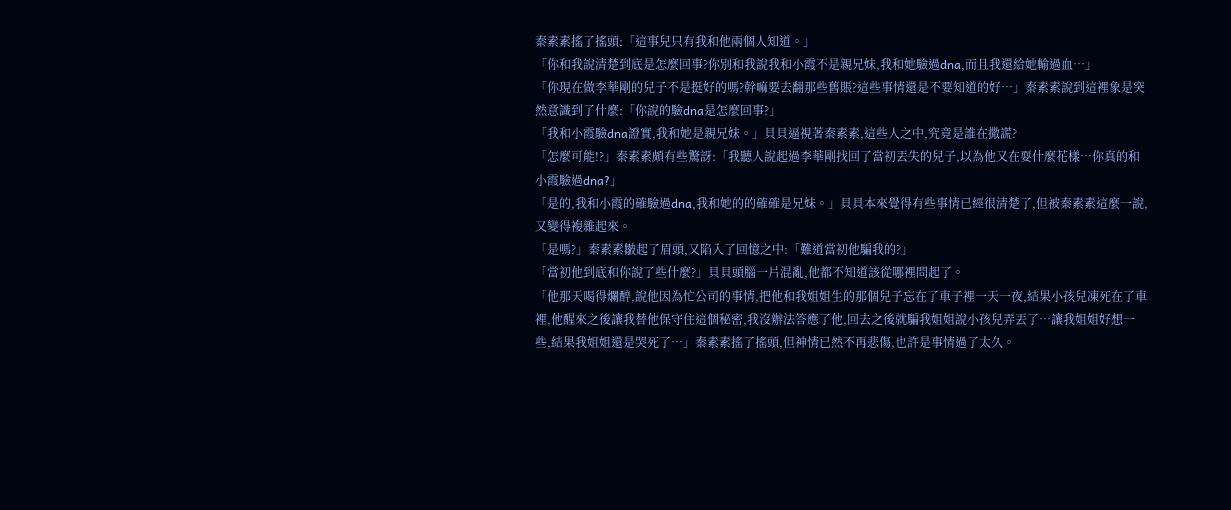秦素素搖了搖頭:「這事兒只有我和他兩個人知道。」
「你和我說清楚到底是怎麼回事?你別和我說我和小霞不是親兄妹,我和她驗過dna,而且我還給她輸過血…」
「你現在做李華剛的兒子不是挺好的嗎?幹嘛要去翻那些舊賬?這些事情還是不要知道的好…」秦素素說到這裡象是突然意識到了什麼:「你說的驗dna是怎麼回事?」
「我和小霞驗dna證實,我和她是親兄妹。」貝貝逼視著秦素素,這些人之中,究竟是誰在撒謊?
「怎麼可能!?」秦素素頗有些驚訝:「我聽人說起過李華剛找回了當初丟失的兒子,以為他又在耍什麼花樣…你真的和小霞驗過dna?」
「是的,我和小霞的確驗過dna,我和她的的確確是兄妹。」貝貝本來覺得有些事情已經很清楚了,但被秦素素這麼一說,又變得複雜起來。
「是嗎?」秦素素皺起了眉頭,又陷入了回憶之中:「難道當初他騙我的?」
「當初他到底和你說了些什麼?」貝貝頭腦一片混亂,他都不知道該從哪裡問起了。
「他那天喝得爛醉,說他因為忙公司的事情,把他和我姐姐生的那個兒子忘在了車子裡一天一夜,結果小孩兒凍死在了車裡,他醒來之後讓我替他保守住這個秘密,我沒辦法答應了他,回去之後就騙我姐姐說小孩兒弄丟了…讓我姐姐好想一些,結果我姐姐還是哭死了…」秦素素搖了搖頭,但神情已然不再悲傷,也許是事情過了太久。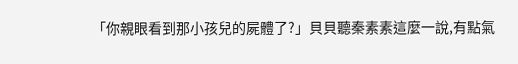「你親眼看到那小孩兒的屍體了?」貝貝聽秦素素這麼一說,有點氣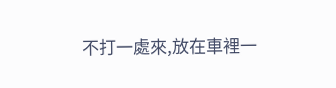不打一處來,放在車裡一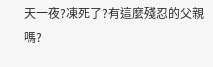天一夜?凍死了?有這麼殘忍的父親嗎?